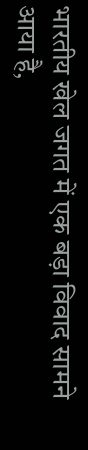भारतीय खेल जगत में एक बड़ा विवाद सामने आया है,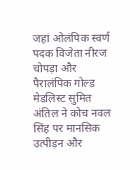जहां ओलंपिक स्वर्ण पदक विजेता नीरज चोपड़ा और पैरालंपिक गोल्ड मेडलिस्ट सुमित अंतिल ने कोच नवल सिंह पर मानसिक उत्पीड़न और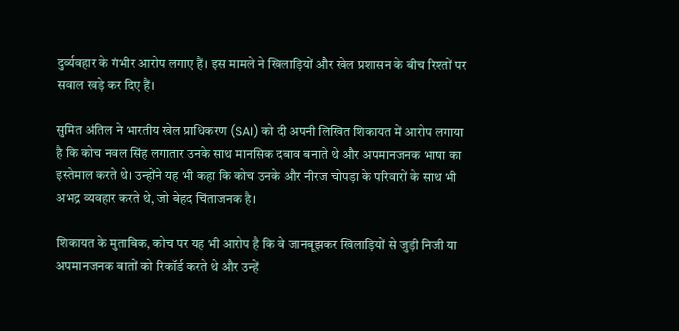दुर्व्यवहार के गंभीर आरोप लगाए हैं। इस मामले ने खिलाड़ियों और खेल प्रशासन के बीच रिश्तों पर सवाल खड़े कर दिए हैं।

सुमित अंतिल ने भारतीय खेल प्राधिकरण (SAI) को दी अपनी लिखित शिकायत में आरोप लगाया है कि कोच नवल सिंह लगातार उनके साथ मानसिक दबाव बनाते थे और अपमानजनक भाषा का इस्तेमाल करते थे। उन्होंने यह भी कहा कि कोच उनके और नीरज चोपड़ा के परिवारों के साथ भी अभद्र व्यवहार करते थे, जो बेहद चिंताजनक है।

शिकायत के मुताबिक, कोच पर यह भी आरोप है कि वे जानबूझकर खिलाड़ियों से जुड़ी निजी या अपमानजनक बातों को रिकॉर्ड करते थे और उन्हें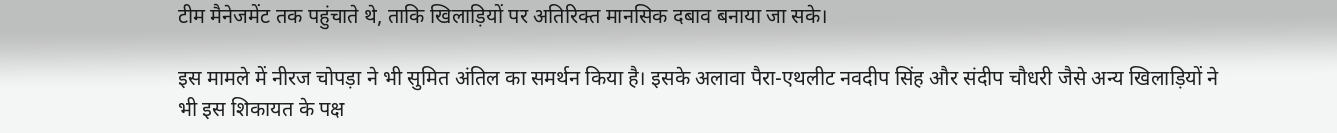टीम मैनेजमेंट तक पहुंचाते थे, ताकि खिलाड़ियों पर अतिरिक्त मानसिक दबाव बनाया जा सके।

इस मामले में नीरज चोपड़ा ने भी सुमित अंतिल का समर्थन किया है। इसके अलावा पैरा-एथलीट नवदीप सिंह और संदीप चौधरी जैसे अन्य खिलाड़ियों ने भी इस शिकायत के पक्ष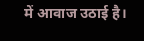में आवाज उठाई है।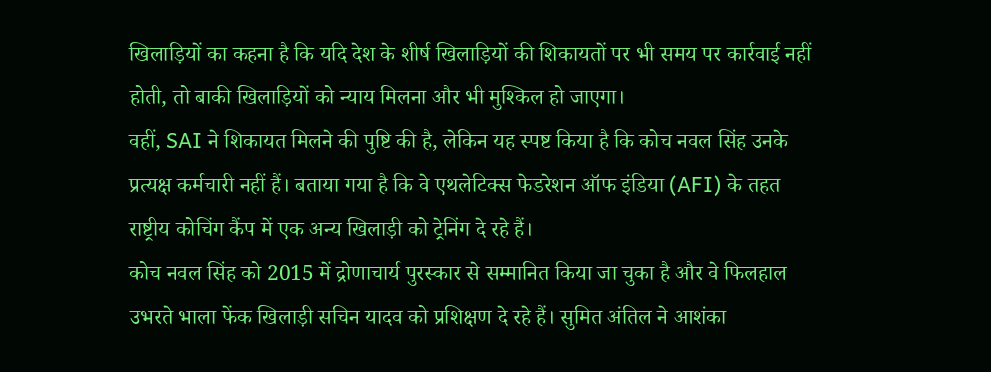खिलाड़ियों का कहना है कि यदि देश के शीर्ष खिलाड़ियों की शिकायतों पर भी समय पर कार्रवाई नहीं होती, तो बाकी खिलाड़ियों को न्याय मिलना और भी मुश्किल हो जाएगा।
वहीं, SAI ने शिकायत मिलने की पुष्टि की है, लेकिन यह स्पष्ट किया है कि कोच नवल सिंह उनके प्रत्यक्ष कर्मचारी नहीं हैं। बताया गया है कि वे एथलेटिक्स फेडरेशन ऑफ इंडिया (AFI) के तहत राष्ट्रीय कोचिंग कैंप में एक अन्य खिलाड़ी को ट्रेनिंग दे रहे हैं।
कोच नवल सिंह को 2015 में द्रोणाचार्य पुरस्कार से सम्मानित किया जा चुका है और वे फिलहाल उभरते भाला फेंक खिलाड़ी सचिन यादव को प्रशिक्षण दे रहे हैं। सुमित अंतिल ने आशंका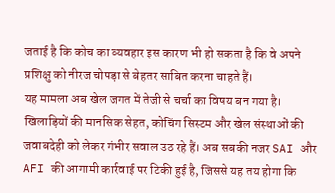जताई है कि कोच का व्यवहार इस कारण भी हो सकता है कि वे अपने प्रशिक्षु को नीरज चोपड़ा से बेहतर साबित करना चाहते हैं।
यह मामला अब खेल जगत में तेजी से चर्चा का विषय बन गया है। खिलाड़ियों की मानसिक सेहत, कोचिंग सिस्टम और खेल संस्थाओं की जवाबदेही को लेकर गंभीर सवाल उठ रहे हैं। अब सबकी नजर SAI और AFI की आगामी कार्रवाई पर टिकी हुई है, जिससे यह तय होगा कि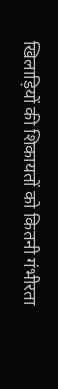खिलाड़ियों की शिकायतों को कितनी गंभीरता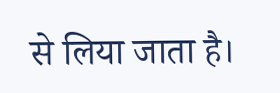से लिया जाता है।